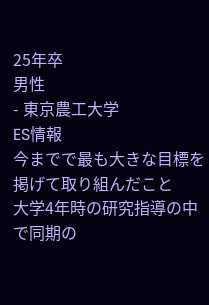25年卒
男性
- 東京農工大学
ES情報
今までで最も大きな目標を掲げて取り組んだこと
大学4年時の研究指導の中で同期の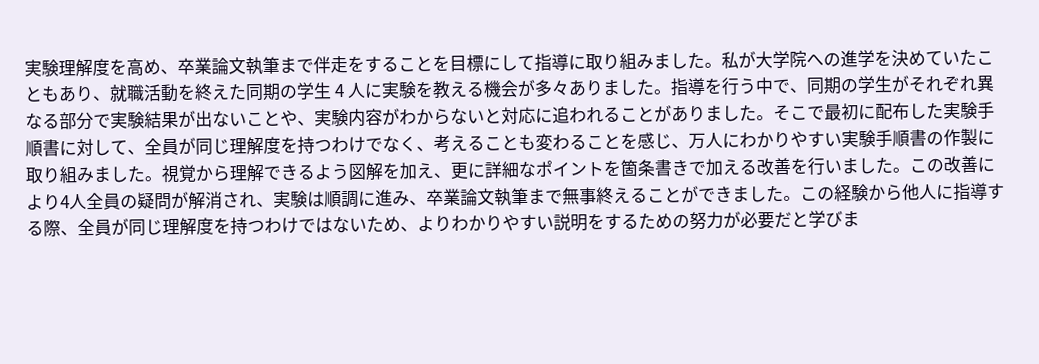実験理解度を高め、卒業論文執筆まで伴走をすることを目標にして指導に取り組みました。私が大学院への進学を決めていたこともあり、就職活動を終えた同期の学生 4 人に実験を教える機会が多々ありました。指導を行う中で、同期の学生がそれぞれ異なる部分で実験結果が出ないことや、実験内容がわからないと対応に追われることがありました。そこで最初に配布した実験手順書に対して、全員が同じ理解度を持つわけでなく、考えることも変わることを感じ、万人にわかりやすい実験手順書の作製に取り組みました。視覚から理解できるよう図解を加え、更に詳細なポイントを箇条書きで加える改善を行いました。この改善により4人全員の疑問が解消され、実験は順調に進み、卒業論文執筆まで無事終えることができました。この経験から他人に指導する際、全員が同じ理解度を持つわけではないため、よりわかりやすい説明をするための努力が必要だと学びま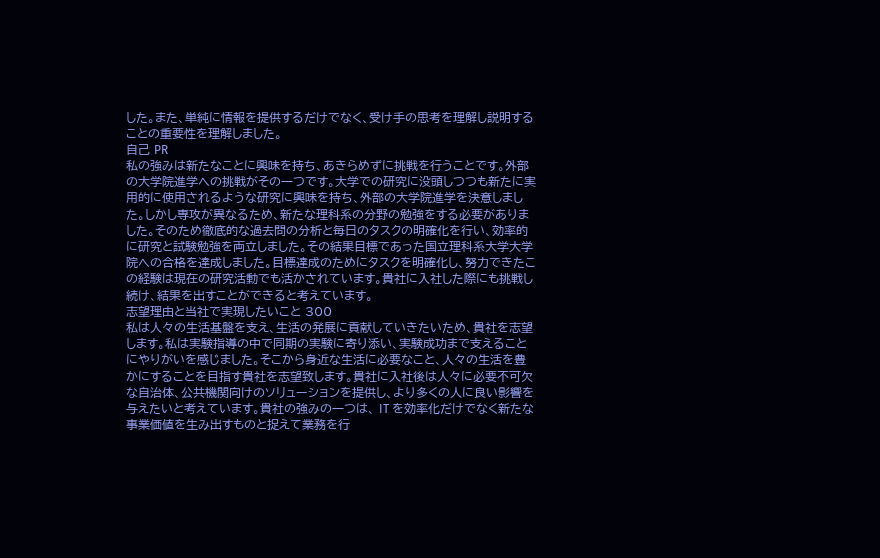した。また、単純に情報を提供するだけでなく、受け手の思考を理解し説明することの重要性を理解しました。
自己 PR
私の強みは新たなことに興味を持ち、あきらめずに挑戦を行うことです。外部の大学院進学への挑戦がその一つです。大学での研究に没頭しつつも新たに実用的に使用されるような研究に興味を持ち、外部の大学院進学を決意しました。しかし専攻が異なるため、新たな理科系の分野の勉強をする必要がありました。そのため徹底的な過去問の分析と毎日のタスクの明確化を行い、効率的に研究と試験勉強を両立しました。その結果目標であった国立理科系大学大学院への合格を達成しました。目標達成のためにタスクを明確化し、努力できたこの経験は現在の研究活動でも活かされています。貴社に入社した際にも挑戦し続け、結果を出すことができると考えています。
志望理由と当社で実現したいこと 300
私は人々の生活基盤を支え、生活の発展に貢献していきたいため、貴社を志望します。私は実験指導の中で同期の実験に寄り添い、実験成功まで支えることにやりがいを感じました。そこから身近な生活に必要なこと、人々の生活を豊かにすることを目指す貴社を志望致します。貴社に入社後は人々に必要不可欠な自治体、公共機関向けのソリューションを提供し、より多くの人に良い影響を与えたいと考えています。貴社の強みの一つは、 IT を効率化だけでなく新たな事業価値を生み出すものと捉えて業務を行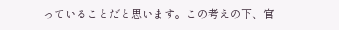っていることだと思います。この考えの下、官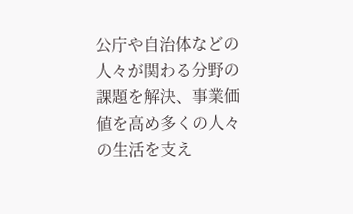公庁や自治体などの人々が関わる分野の課題を解決、事業価値を高め多くの人々の生活を支え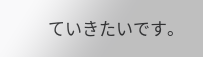ていきたいです。